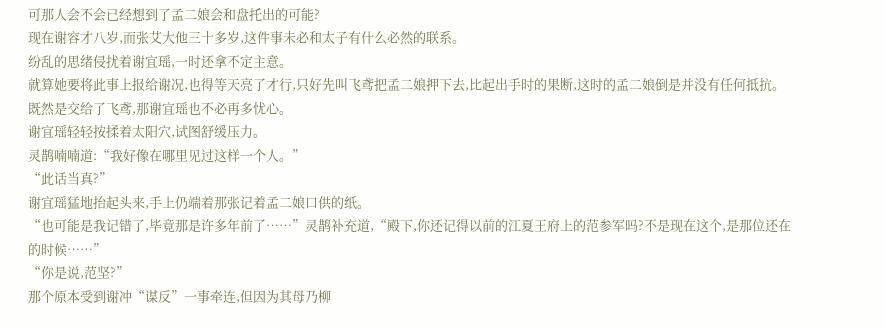可那人会不会已经想到了孟二娘会和盘托出的可能?
现在谢容才八岁,而张艾大他三十多岁,这件事未必和太子有什么必然的联系。
纷乱的思绪侵扰着谢宜瑶,一时还拿不定主意。
就算她要将此事上报给谢况,也得等天亮了才行,只好先叫飞鸢把孟二娘押下去,比起出手时的果断,这时的孟二娘倒是并没有任何抵抗。
既然是交给了飞鸢,那谢宜瑶也不必再多忧心。
谢宜瑶轻轻按揉着太阳穴,试图舒缓压力。
灵鹊喃喃道:“我好像在哪里见过这样一个人。”
“此话当真?”
谢宜瑶猛地抬起头来,手上仍端着那张记着孟二娘口供的纸。
“也可能是我记错了,毕竟那是许多年前了……”灵鹊补充道,“殿下,你还记得以前的江夏王府上的范参军吗?不是现在这个,是那位还在的时候……”
“你是说,范坚?”
那个原本受到谢冲“谋反”一事牵连,但因为其母乃柳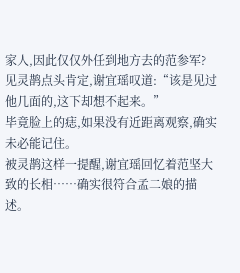家人,因此仅仅外任到地方去的范参军?
见灵鹊点头肯定,谢宜瑶叹道:“该是见过他几面的,这下却想不起来。”
毕竟脸上的痣,如果没有近距离观察,确实未必能记住。
被灵鹊这样一提醒,谢宜瑶回忆着范坚大致的长相……确实很符合孟二娘的描述。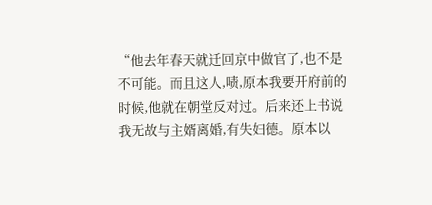“他去年春天就迁回京中做官了,也不是不可能。而且这人,啧,原本我要开府前的时候,他就在朝堂反对过。后来还上书说我无故与主婿离婚,有失妇德。原本以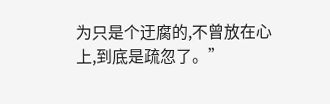为只是个迂腐的,不曾放在心上,到底是疏忽了。”